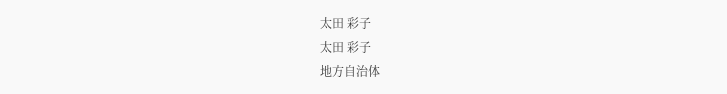太田 彩子
太田 彩子
地方自治体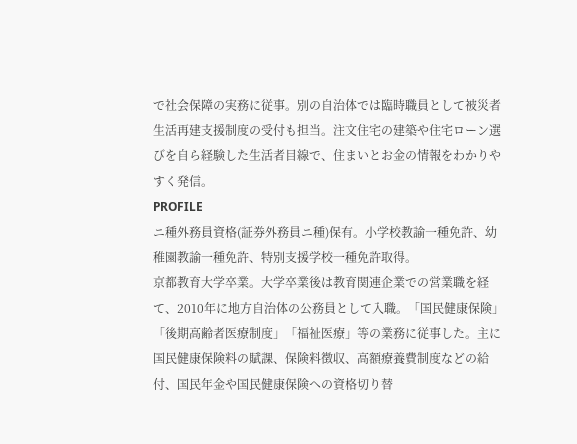で社会保障の実務に従事。別の自治体では臨時職員として被災者生活再建支援制度の受付も担当。注文住宅の建築や住宅ローン選びを自ら経験した生活者目線で、住まいとお金の情報をわかりやすく発信。
PROFILE
ニ種外務員資格(証券外務員ニ種)保有。小学校教諭一種免許、幼稚園教諭一種免許、特別支援学校一種免許取得。
京都教育大学卒業。大学卒業後は教育関連企業での営業職を経て、2010年に地方自治体の公務員として入職。「国民健康保険」「後期高齢者医療制度」「福祉医療」等の業務に従事した。主に国民健康保険料の賦課、保険料徴収、高額療養費制度などの給付、国民年金や国民健康保険への資格切り替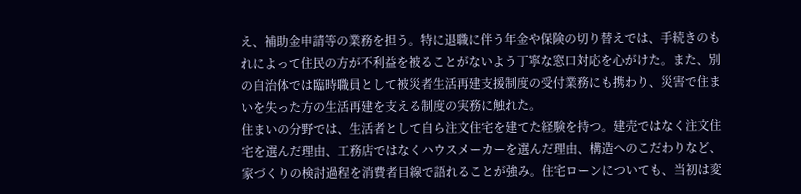え、補助金申請等の業務を担う。特に退職に伴う年金や保険の切り替えでは、手続きのもれによって住民の方が不利益を被ることがないよう丁寧な窓口対応を心がけた。また、別の自治体では臨時職員として被災者生活再建支援制度の受付業務にも携わり、災害で住まいを失った方の生活再建を支える制度の実務に触れた。
住まいの分野では、生活者として自ら注文住宅を建てた経験を持つ。建売ではなく注文住宅を選んだ理由、工務店ではなくハウスメーカーを選んだ理由、構造へのこだわりなど、家づくりの検討過程を消費者目線で語れることが強み。住宅ローンについても、当初は変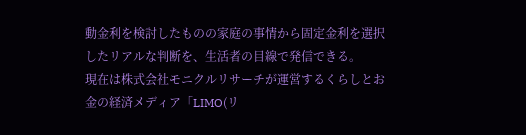動金利を検討したものの家庭の事情から固定金利を選択したリアルな判断を、生活者の目線で発信できる。
現在は株式会社モニクルリサーチが運営するくらしとお金の経済メディア「LIMO(リ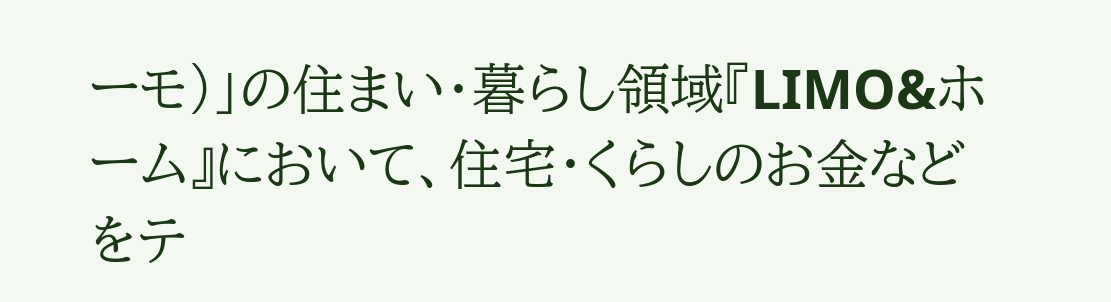ーモ)」の住まい・暮らし領域『LIMO&ホーム』において、住宅・くらしのお金などをテ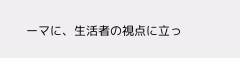ーマに、生活者の視点に立っ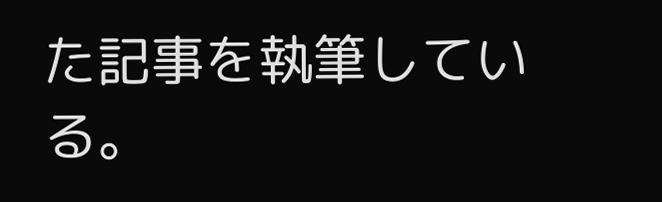た記事を執筆している。